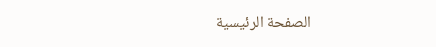الصفحة الرئيسية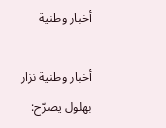أخبار وطنية

أخبار وطنية نزار بهلول يصرّح: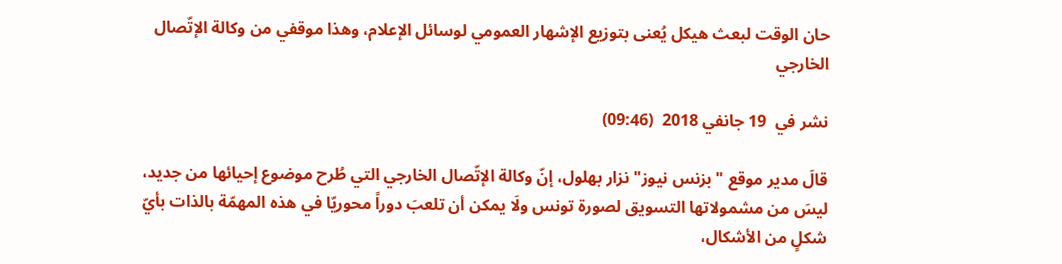حان الوقت لبعث هيكل يُعنى بتوزيع الإشهار العمومي لوسائل الإعلام، وهذا موقفي من وكالة الإتّصال الخارجي

نشر في  19 جانفي 2018  (09:46)

قالَ مدير موقع "بزنس نيوز" نزار بهلول، إنّ وكالة الإتّصال الخارجي التي طُرح موضوع إحيائها من جديد، ليسَ من مشمولاتها التسويق لصورة تونس ولَا يمكن أن تلعبَ دوراً محوريّا في هذه المهمّة بالذات بأيّ شكلٍ من الأشكال،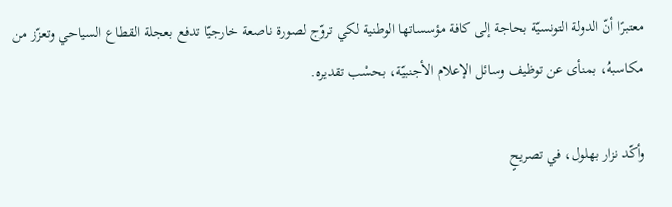معتبرًا أنّ الدولة التونسيّة بحاجة إلى كافة مؤسساتها الوطنية لكي تروّج لصورة ناصعة خارجيّا تدفع بعجلة القطاع السياحي وتعزّز من مكاسبهُ، بمنأى عن توظيف وسائل الإعلام الأجنبيّة، بحسْب تقديره.

وأكّد نزار بهلول، في تصريحٍ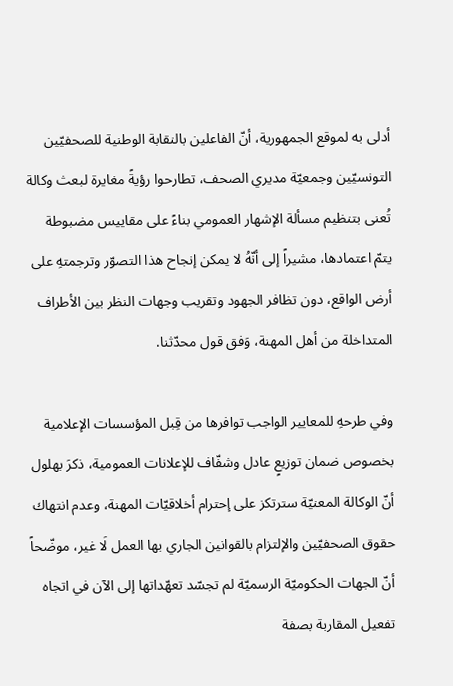أدلى به لموقع الجمهورية، أنّ الفاعلين بالنقابة الوطنية للصحفيّين التونسيّين وجمعيّة مديري الصحف، تطارحوا رؤيةً مغايرة لبعث وكالة تُعنى بتنظيم مسألة الإشهار العمومي بناءً على مقاييس مضبوطة يتمّ اعتمادها، مشيراً إلى أنّهُ لا يمكن إنجاح هذا التصوّر وترجمتهِ على أرض الواقع، دون تظافر الجهود وتقريب وجهات النظر بين الأطراف المتداخلة من أهل المهنة، وَفق قول محدّثنا.

وفي طرحهِ للمعايير الواجب توافرها من قِبل المؤسسات الإعلامية بخصوص ضمان توزيعٍ عادل وشفّاف للإعلانات العمومية، ذكرَ بهلول أنّ الوكالة المعنيّة سترتكز على إحترام أخلاقيّات المهنة، وعدم انتهاك حقوق الصحفيّين والإلتزام بالقوانين الجاري بها العمل لَا غير، موضّحاً أنّ الجهات الحكوميّة الرسميّة لم تجسّد تعهّداتها إلى الآن في اتجاه تفعيل المقاربة بصفة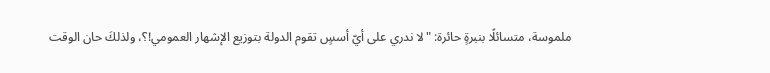ملموسة، متسائلًا بنبرةٍ حائرة: "لا ندري على أيّ أسسٍ تقوم الدولة بتوزيع الإشهار العمومي!؟، ولذلكَ حان الوقت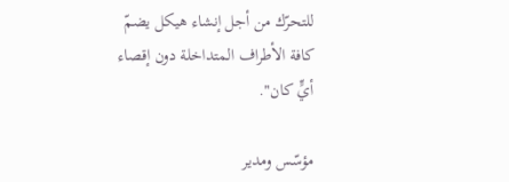للتحرّك من أجل إنشاء هيكل يضمّ كافة الأطراف المتداخلة دون إقصاء أيٍّ كان".

مؤسّس ومدير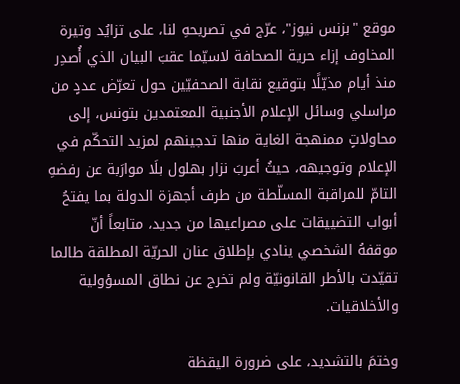موقع "بزنس نيوز"، عرّج في تصريحهِ لنا، على تزايُد وتيرة المخاوف إزاء حرية الصحافة لاسيّما عقبَ البيان الذي أُصدِر منذ أيام مذيّلًا بتوقيع نقابة الصحفيّين حول تعرّض عددٍ من مراسلي وسائل الإعلام الأجنبية المعتمدين بتونس، إلى محاولاتٍ ممنهجة الغاية منها تدجينهم لمزيد التحكّم في الإعلام وتوجيهه، حيثُ أعربَ نزار بهلول بلَا موارَبة عن رفضهِ التامّ للمراقبة المسلّطة من طرف أجهزة الدولة بما يفتحُ أبواب التضييقات على مصراعيها من جديد، متابعاً أنّ موقفهُ الشخصي ينادي بإطلاق عنان الحريّة المطلقة طالما تقيّدت بالأطر القانونيّة ولم تخرج عن نطاق المسؤولية والأخلاقيات.

وختمَ بالتشديد، على ضرورة اليقظة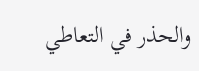والحذر في التعاطي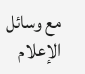مع وسائل الإعلام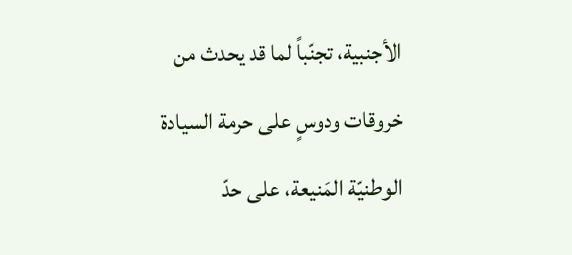الأجنبية، تجنّباً لما قد يحدث من خروقات ودوسٍ على حرمة السيادة الوطنيّة المَنيعة، على حدّ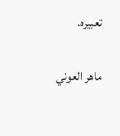تعبيره.

ماهر العوني